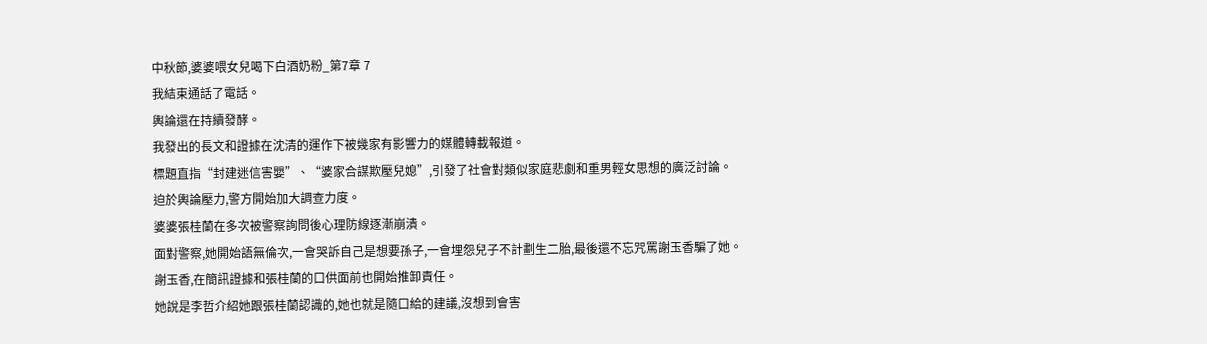中秋節,婆婆喂女兒喝下白酒奶粉_第7章 7
我結束通話了電話。
輿論還在持續發酵。
我發出的長文和證據在沈清的運作下被幾家有影響力的媒體轉載報道。
標題直指“封建迷信害嬰”、“婆家合謀欺壓兒媳”,引發了社會對類似家庭悲劇和重男輕女思想的廣泛討論。
迫於輿論壓力,警方開始加大調查力度。
婆婆張桂蘭在多次被警察詢問後心理防線逐漸崩潰。
面對警察,她開始語無倫次,一會哭訴自己是想要孫子,一會埋怨兒子不計劃生二胎,最後還不忘咒罵謝玉香騙了她。
謝玉香,在簡訊證據和張桂蘭的口供面前也開始推卸責任。
她說是李哲介紹她跟張桂蘭認識的,她也就是隨口給的建議,沒想到會害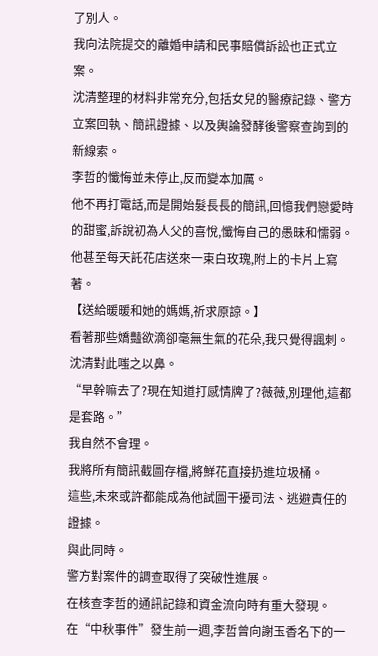了別人。
我向法院提交的離婚申請和民事賠償訴訟也正式立案。
沈清整理的材料非常充分,包括女兒的醫療記錄、警方立案回執、簡訊證據、以及輿論發酵後警察查詢到的新線索。
李哲的懺悔並未停止,反而變本加厲。
他不再打電話,而是開始髮長長的簡訊,回憶我們戀愛時的甜蜜,訴說初為人父的喜悅,懺悔自己的愚昧和懦弱。
他甚至每天託花店送來一束白玫瑰,附上的卡片上寫著。
【送給暖暖和她的媽媽,祈求原諒。】
看著那些嬌豔欲滴卻毫無生氣的花朵,我只覺得諷刺。
沈清對此嗤之以鼻。
“早幹嘛去了?現在知道打感情牌了?薇薇,別理他,這都是套路。”
我自然不會理。
我將所有簡訊截圖存檔,將鮮花直接扔進垃圾桶。
這些,未來或許都能成為他試圖干擾司法、逃避責任的證據。
與此同時。
警方對案件的調查取得了突破性進展。
在核查李哲的通訊記錄和資金流向時有重大發現。
在“中秋事件”發生前一週,李哲曾向謝玉香名下的一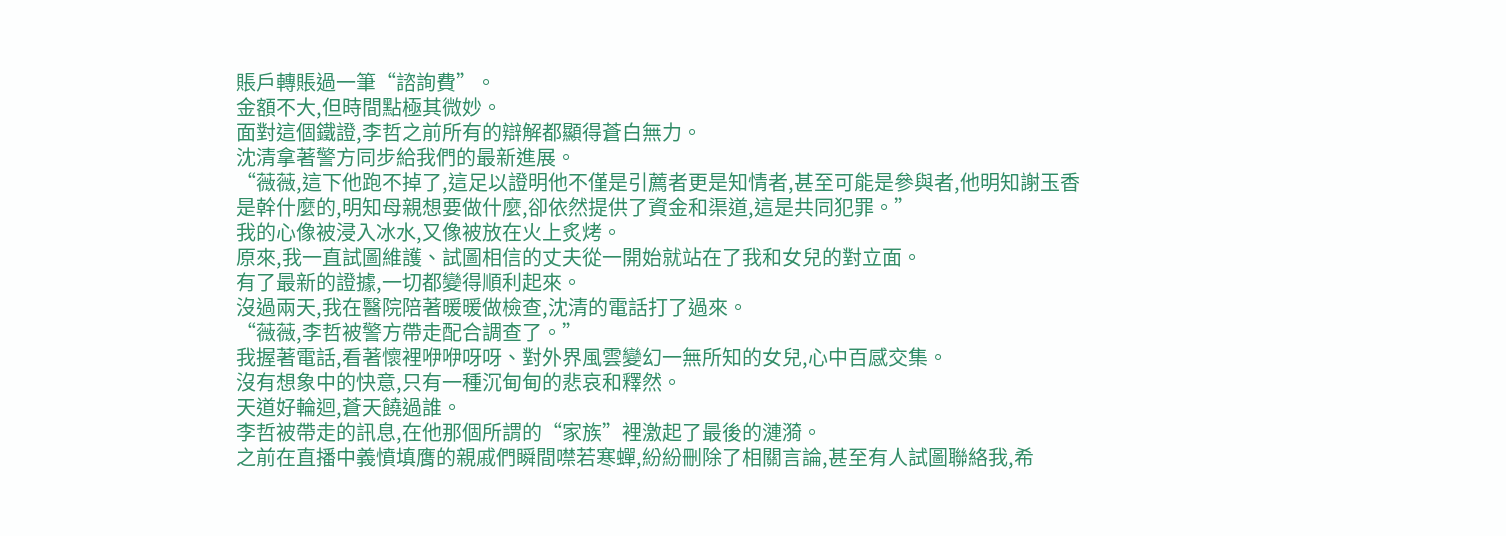賬戶轉賬過一筆“諮詢費”。
金額不大,但時間點極其微妙。
面對這個鐵證,李哲之前所有的辯解都顯得蒼白無力。
沈清拿著警方同步給我們的最新進展。
“薇薇,這下他跑不掉了,這足以證明他不僅是引薦者更是知情者,甚至可能是參與者,他明知謝玉香是幹什麼的,明知母親想要做什麼,卻依然提供了資金和渠道,這是共同犯罪。”
我的心像被浸入冰水,又像被放在火上炙烤。
原來,我一直試圖維護、試圖相信的丈夫從一開始就站在了我和女兒的對立面。
有了最新的證據,一切都變得順利起來。
沒過兩天,我在醫院陪著暖暖做檢查,沈清的電話打了過來。
“薇薇,李哲被警方帶走配合調查了。”
我握著電話,看著懷裡咿咿呀呀、對外界風雲變幻一無所知的女兒,心中百感交集。
沒有想象中的快意,只有一種沉甸甸的悲哀和釋然。
天道好輪迴,蒼天饒過誰。
李哲被帶走的訊息,在他那個所謂的“家族”裡激起了最後的漣漪。
之前在直播中義憤填膺的親戚們瞬間噤若寒蟬,紛紛刪除了相關言論,甚至有人試圖聯絡我,希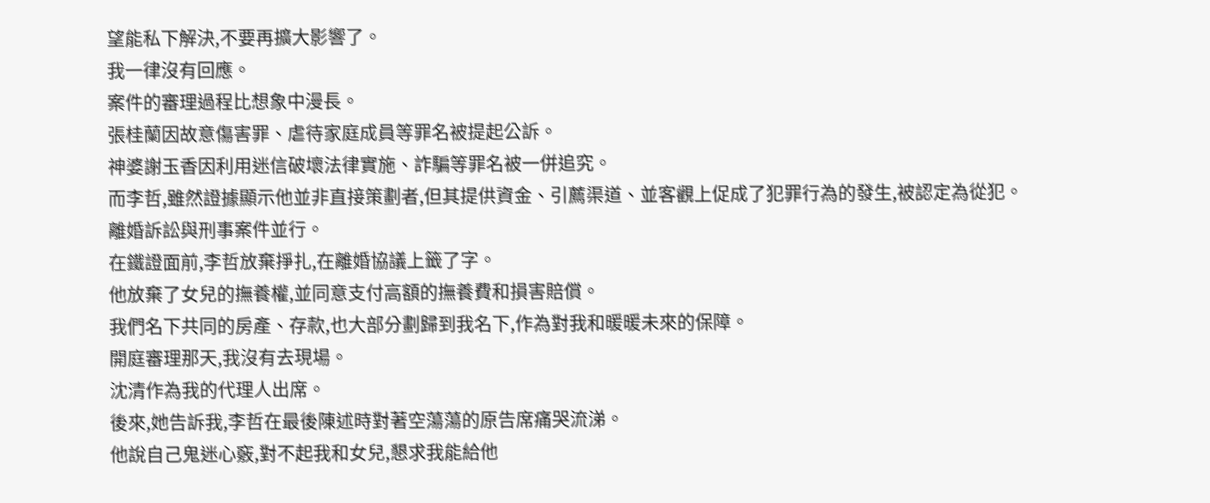望能私下解決,不要再擴大影響了。
我一律沒有回應。
案件的審理過程比想象中漫長。
張桂蘭因故意傷害罪、虐待家庭成員等罪名被提起公訴。
神婆謝玉香因利用迷信破壞法律實施、詐騙等罪名被一併追究。
而李哲,雖然證據顯示他並非直接策劃者,但其提供資金、引薦渠道、並客觀上促成了犯罪行為的發生,被認定為從犯。
離婚訴訟與刑事案件並行。
在鐵證面前,李哲放棄掙扎,在離婚協議上籤了字。
他放棄了女兒的撫養權,並同意支付高額的撫養費和損害賠償。
我們名下共同的房產、存款,也大部分劃歸到我名下,作為對我和暖暖未來的保障。
開庭審理那天,我沒有去現場。
沈清作為我的代理人出席。
後來,她告訴我,李哲在最後陳述時對著空蕩蕩的原告席痛哭流涕。
他說自己鬼迷心竅,對不起我和女兒,懇求我能給他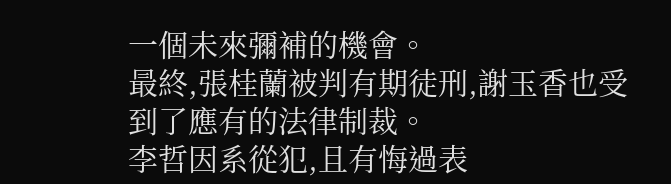一個未來彌補的機會。
最終,張桂蘭被判有期徒刑,謝玉香也受到了應有的法律制裁。
李哲因系從犯,且有悔過表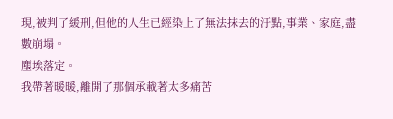現,被判了緩刑,但他的人生已經染上了無法抹去的汙點,事業、家庭,盡數崩塌。
塵埃落定。
我帶著暖暖,離開了那個承載著太多痛苦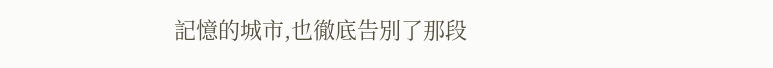記憶的城市,也徹底告別了那段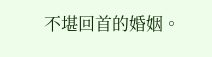不堪回首的婚姻。